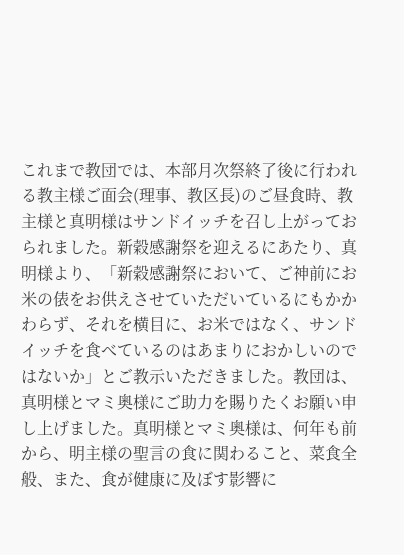これまで教団では、本部月次祭終了後に行われる教主様ご面会(理事、教区長)のご昼食時、教主様と真明様はサンドイッチを召し上がっておられました。新穀感謝祭を迎えるにあたり、真明様より、「新穀感謝祭において、ご神前にお米の俵をお供えさせていただいているにもかかわらず、それを横目に、お米ではなく、サンドイッチを食べているのはあまりにおかしいのではないか」とご教示いただきました。教団は、真明様とマミ奥様にご助力を賜りたくお願い申し上げました。真明様とマミ奥様は、何年も前から、明主様の聖言の食に関わること、菜食全般、また、食が健康に及ぼす影響に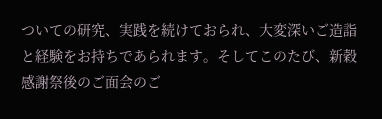ついての研究、実践を続けておられ、大変深いご造詣と経験をお持ちであられます。そしてこのたび、新穀感謝祭後のご面会のご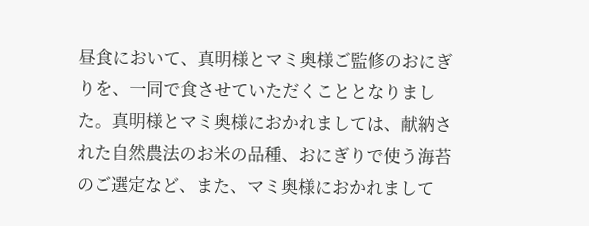昼食において、真明様とマミ奥様ご監修のおにぎりを、一同で食させていただくこととなりました。真明様とマミ奥様におかれましては、献納された自然農法のお米の品種、おにぎりで使う海苔のご選定など、また、マミ奥様におかれまして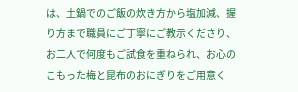は、土鍋でのご飯の炊き方から塩加減、握り方まで職員にご丁寧にご教示くださり、お二人で何度もご試食を重ねられ、お心のこもった梅と昆布のおにぎりをご用意く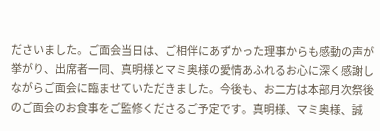ださいました。ご面会当日は、ご相伴にあずかった理事からも感動の声が挙がり、出席者一同、真明様とマミ奥様の愛情あふれるお心に深く感謝しながらご面会に臨ませていただきました。今後も、お二方は本部月次祭後のご面会のお食事をご監修くださるご予定です。真明様、マミ奥様、誠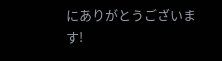にありがとうございます!